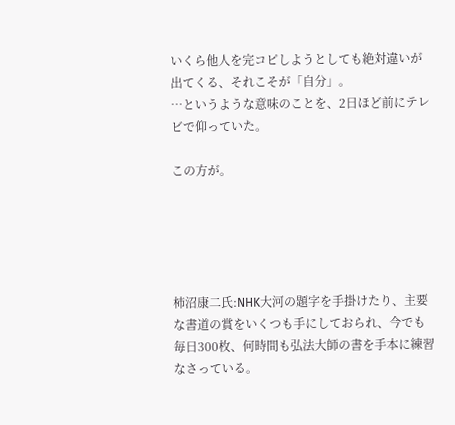いくら他人を完コピしようとしても絶対違いが出てくる、それこそが「自分」。
…というような意味のことを、2日ほど前にテレビで仰っていた。

この方が。





柿沼康二氏:NHK大河の題字を手掛けたり、主要な書道の賞をいくつも手にしておられ、今でも毎日300枚、何時間も弘法大師の書を手本に練習なさっている。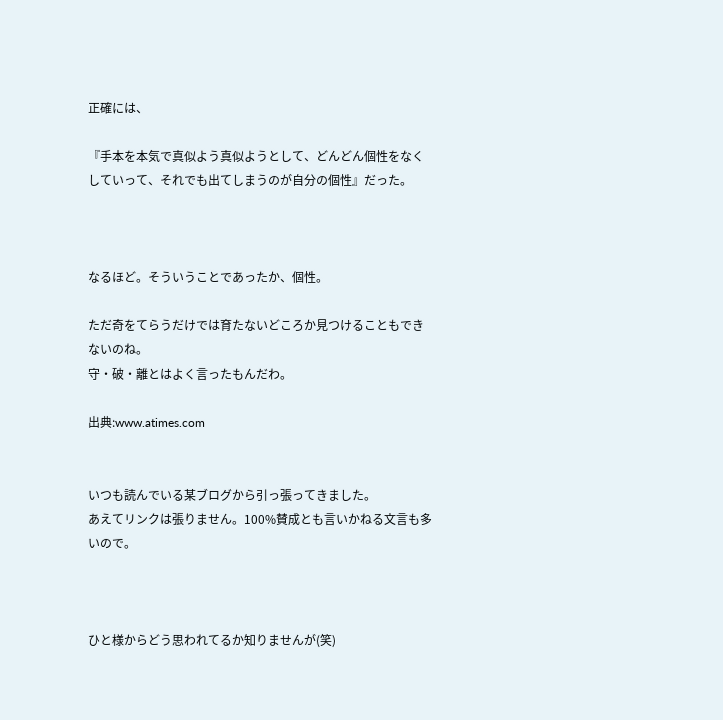正確には、

『手本を本気で真似よう真似ようとして、どんどん個性をなくしていって、それでも出てしまうのが自分の個性』だった。



なるほど。そういうことであったか、個性。

ただ奇をてらうだけでは育たないどころか見つけることもできないのね。
守・破・離とはよく言ったもんだわ。

出典:www.atimes.com


いつも読んでいる某ブログから引っ張ってきました。
あえてリンクは張りません。100%賛成とも言いかねる文言も多いので。



ひと様からどう思われてるか知りませんが(笑)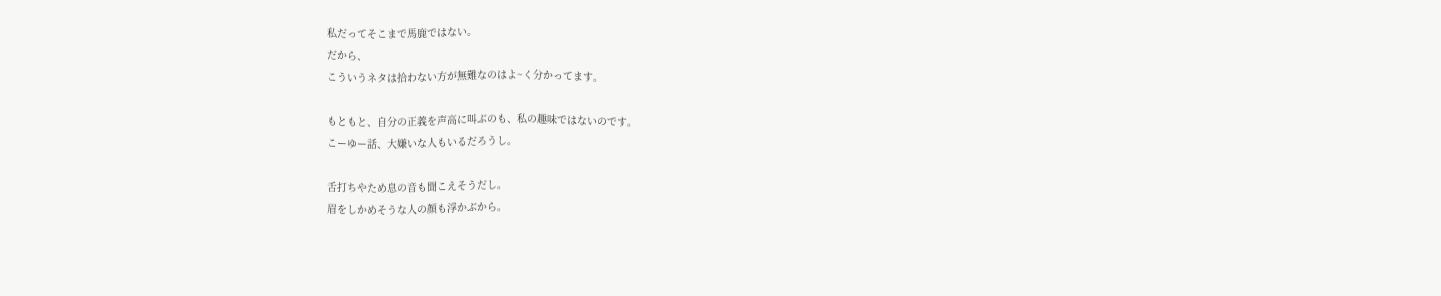私だってそこまで馬鹿ではない。
だから、
こういうネタは拾わない方が無難なのはよ~く分かってます。

もともと、自分の正義を声高に叫ぶのも、私の趣味ではないのです。
こーゆー話、大嫌いな人もいるだろうし。

舌打ちやため息の音も聞こえそうだし。
眉をしかめそうな人の顔も浮かぶから。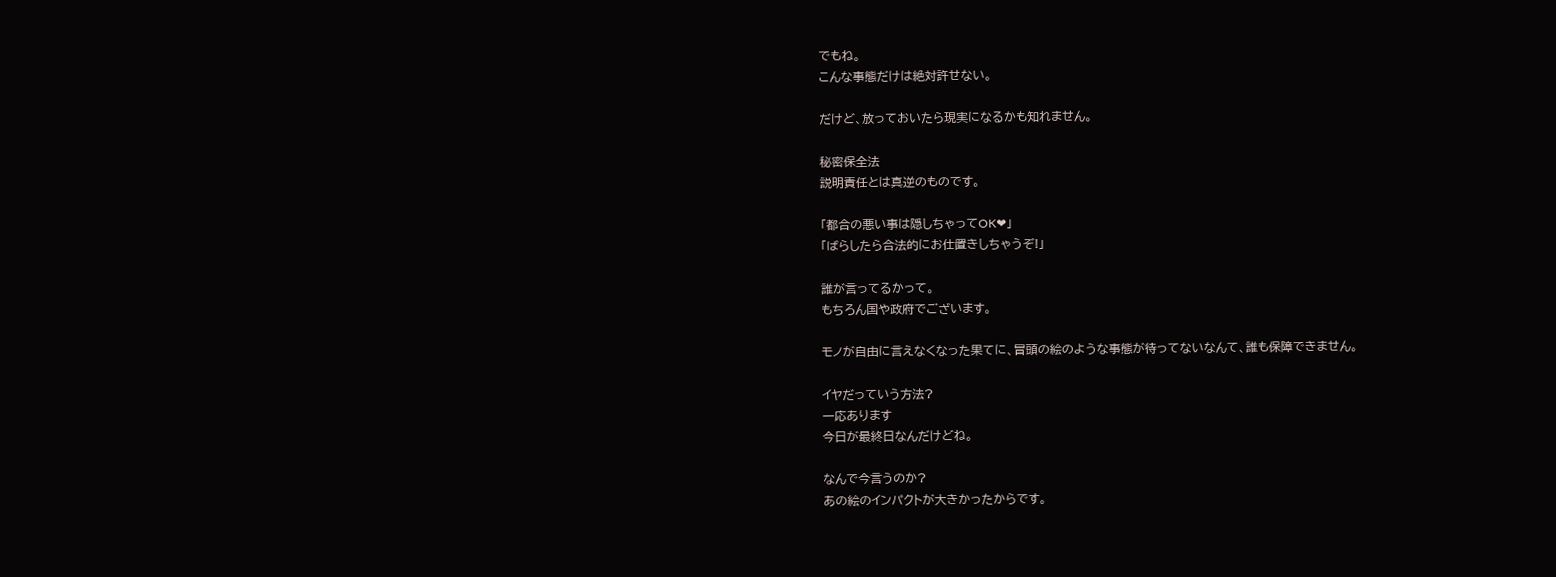でもね。
こんな事態だけは絶対許せない。

だけど、放っておいたら現実になるかも知れません。

秘密保全法
説明責任とは真逆のものです。

「都合の悪い事は隠しちゃってOK❤」
「ばらしたら合法的にお仕置きしちゃうぞ!」

誰が言ってるかって。
もちろん国や政府でございます。

モノが自由に言えなくなった果てに、冒頭の絵のような事態が待ってないなんて、誰も保障できません。

イヤだっていう方法?
一応あります
今日が最終日なんだけどね。

なんで今言うのか?
あの絵のインパクトが大きかったからです。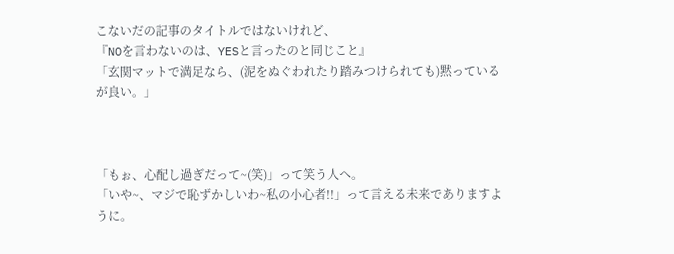こないだの記事のタイトルではないけれど、
『NOを言わないのは、YESと言ったのと同じこと』
「玄関マットで満足なら、(泥をぬぐわれたり踏みつけられても)黙っているが良い。」



「もぉ、心配し過ぎだって~(笑)」って笑う人へ。
「いや~、マジで恥ずかしいわ~私の小心者!!」って言える未来でありますように。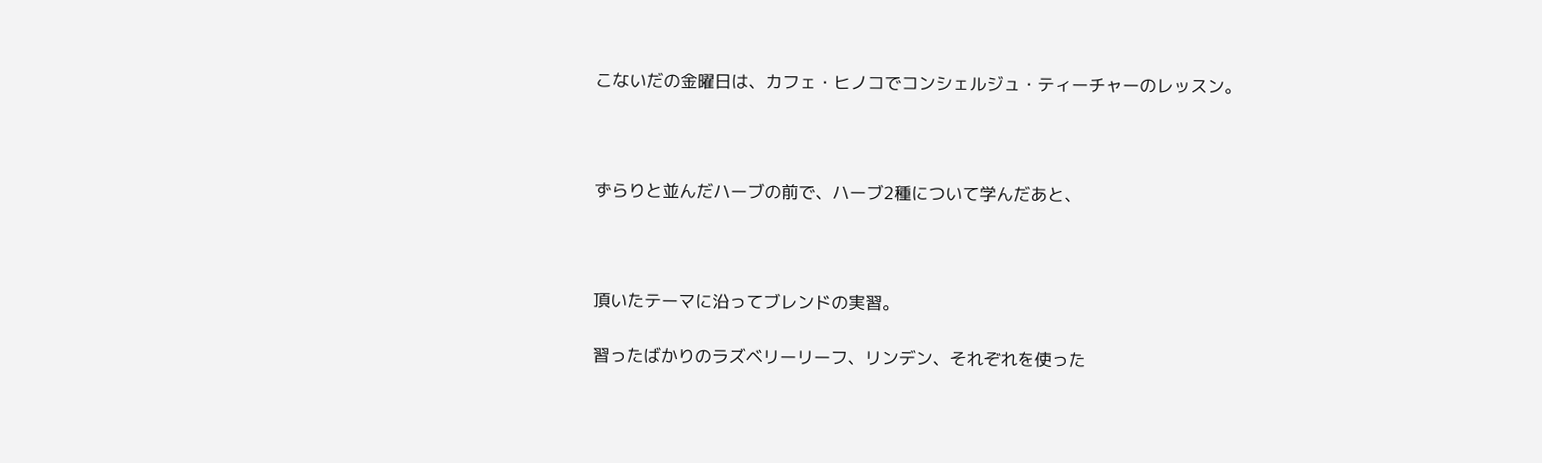こないだの金曜日は、カフェ・ヒノコでコンシェルジュ・ティーチャーのレッスン。



ずらりと並んだハーブの前で、ハーブ2種について学んだあと、



頂いたテーマに沿ってブレンドの実習。

習ったばかりのラズベリーリーフ、リンデン、それぞれを使った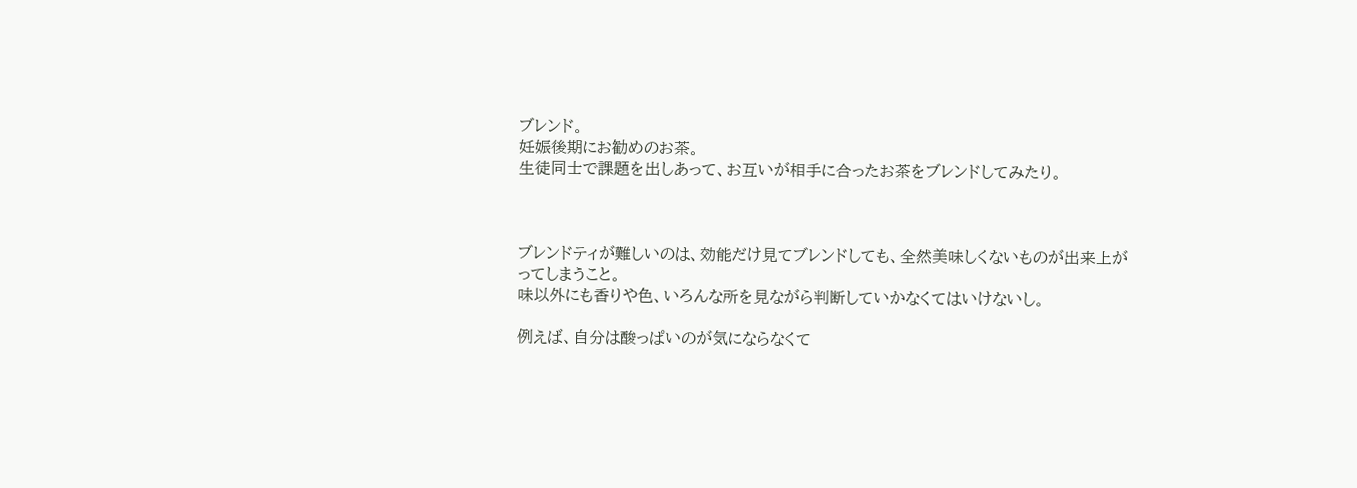ブレンド。
妊娠後期にお勧めのお茶。
生徒同士で課題を出しあって、お互いが相手に合ったお茶をブレンドしてみたり。



ブレンドティが難しいのは、効能だけ見てブレンドしても、全然美味しくないものが出来上がってしまうこと。
味以外にも香りや色、いろんな所を見ながら判断していかなくてはいけないし。

例えば、自分は酸っぱいのが気にならなくて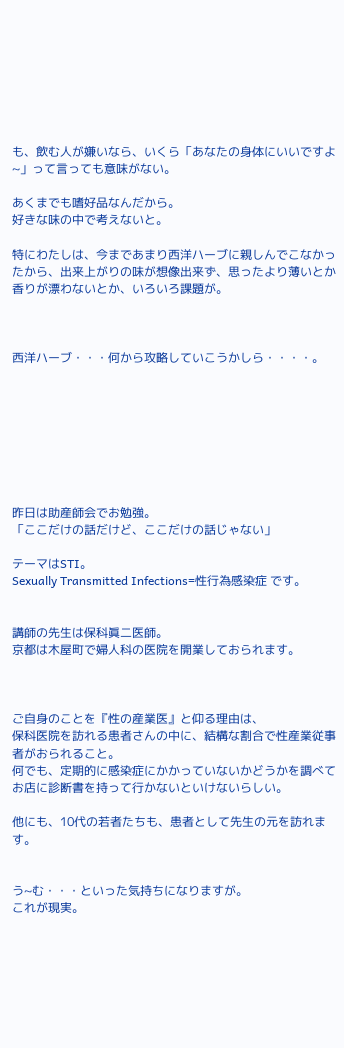も、飲む人が嫌いなら、いくら「あなたの身体にいいですよ~」って言っても意味がない。

あくまでも嗜好品なんだから。
好きな味の中で考えないと。

特にわたしは、今まであまり西洋ハーブに親しんでこなかったから、出来上がりの味が想像出来ず、思ったより薄いとか香りが漂わないとか、いろいろ課題が。



西洋ハーブ・・・何から攻略していこうかしら・・・・。








昨日は助産師会でお勉強。
「ここだけの話だけど、ここだけの話じゃない」

テーマはSTI。
Sexually Transmitted Infections=性行為感染症 です。


講師の先生は保科眞二医師。
京都は木屋町で婦人科の医院を開業しておられます。



ご自身のことを『性の産業医』と仰る理由は、
保科医院を訪れる患者さんの中に、結構な割合で性産業従事者がおられること。
何でも、定期的に感染症にかかっていないかどうかを調べてお店に診断書を持って行かないといけないらしい。

他にも、10代の若者たちも、患者として先生の元を訪れます。


う~む・・・といった気持ちになりますが。
これが現実。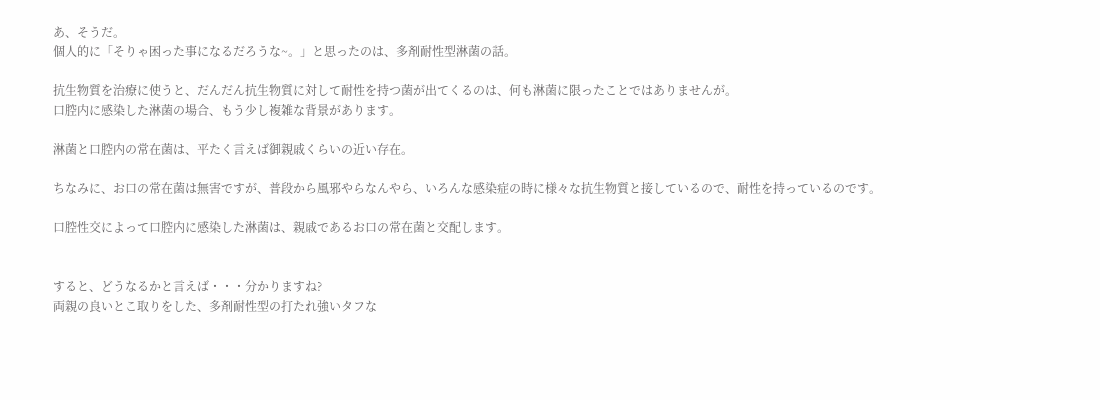あ、そうだ。
個人的に「そりゃ困った事になるだろうな~。」と思ったのは、多剤耐性型淋菌の話。

抗生物質を治療に使うと、だんだん抗生物質に対して耐性を持つ菌が出てくるのは、何も淋菌に限ったことではありませんが。
口腔内に感染した淋菌の場合、もう少し複雑な背景があります。

淋菌と口腔内の常在菌は、平たく言えば御親戚くらいの近い存在。

ちなみに、お口の常在菌は無害ですが、普段から風邪やらなんやら、いろんな感染症の時に様々な抗生物質と接しているので、耐性を持っているのです。

口腔性交によって口腔内に感染した淋菌は、親戚であるお口の常在菌と交配します。


すると、どうなるかと言えば・・・分かりますね?
両親の良いとこ取りをした、多剤耐性型の打たれ強いタフな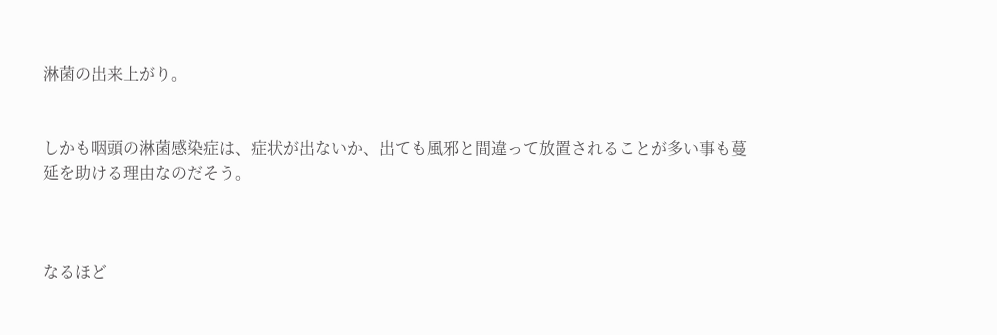淋菌の出来上がり。


しかも咽頭の淋菌感染症は、症状が出ないか、出ても風邪と間違って放置されることが多い事も蔓延を助ける理由なのだそう。



なるほど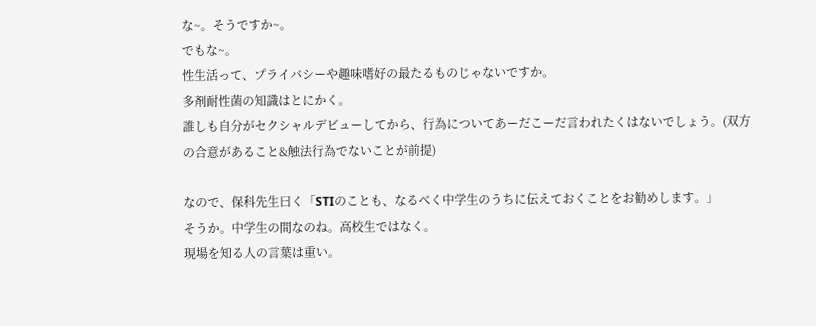な~。そうですか~。
でもな~。
性生活って、プライバシーや趣味嗜好の最たるものじゃないですか。
多剤耐性菌の知識はとにかく。
誰しも自分がセクシャルデビューしてから、行為についてあーだこーだ言われたくはないでしょう。(双方の合意があること&触法行為でないことが前提)

なので、保科先生曰く「STIのことも、なるべく中学生のうちに伝えておくことをお勧めします。」
そうか。中学生の間なのね。高校生ではなく。
現場を知る人の言葉は重い。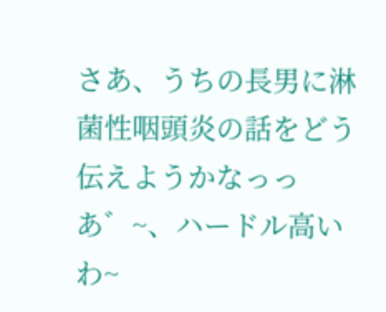さあ、うちの長男に淋菌性咽頭炎の話をどう伝えようかなっっ
あ゛~、ハードル高いわ~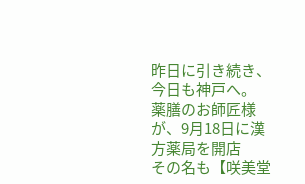昨日に引き続き、今日も神戸へ。
薬膳のお師匠様が、9月18日に漢方薬局を開店
その名も【咲美堂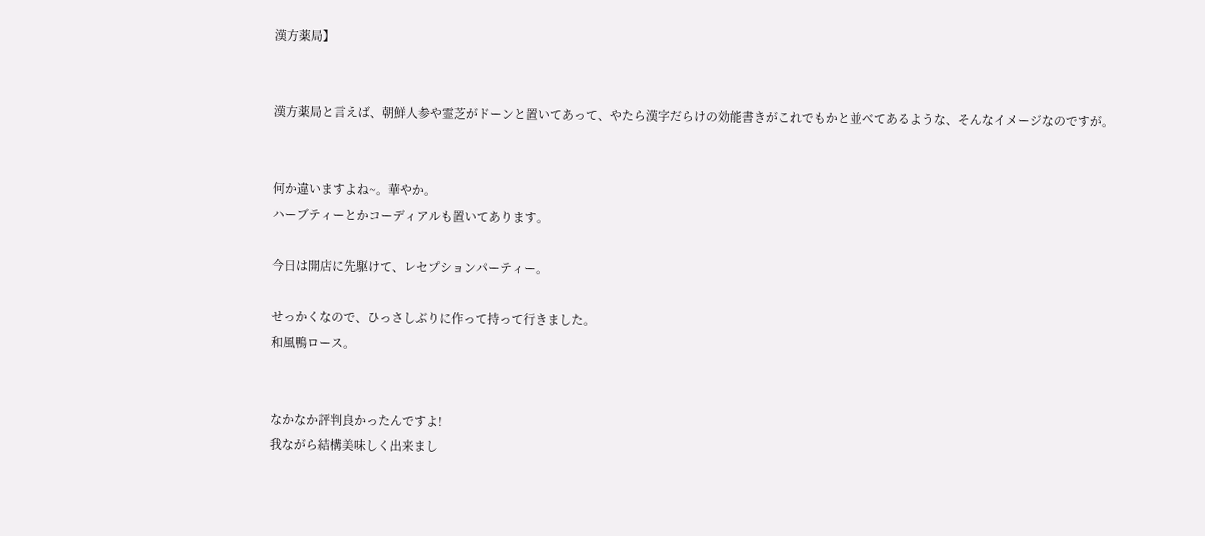漢方薬局】


漢方薬局と言えば、朝鮮人参や霊芝がドーンと置いてあって、やたら漢字だらけの効能書きがこれでもかと並べてあるような、そんなイメージなのですが。


何か違いますよね~。華やか。
ハーブティーとかコーディアルも置いてあります。

今日は開店に先駆けて、レセプションパーティー。

せっかくなので、ひっさしぶりに作って持って行きました。
和風鴨ロース。


なかなか評判良かったんですよ!
我ながら結構美味しく出来まし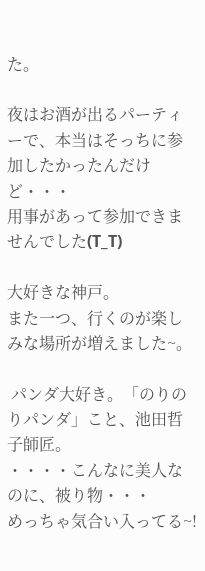た。

夜はお酒が出るパーティーで、本当はそっちに参加したかったんだけど・・・
用事があって参加できませんでした(T_T)

大好きな神戸。
また一つ、行くのが楽しみな場所が増えました~。

 パンダ大好き。「のりのりパンダ」こと、池田哲子師匠。
・・・・こんなに美人なのに、被り物・・・
めっちゃ気合い入ってる~!